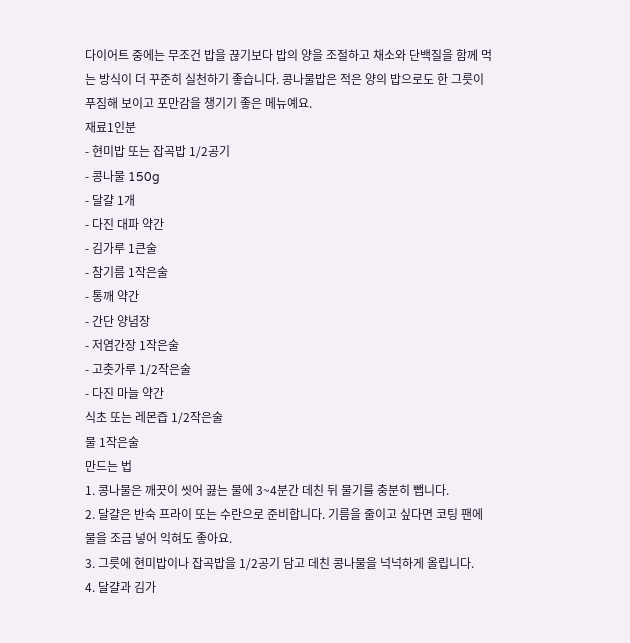다이어트 중에는 무조건 밥을 끊기보다 밥의 양을 조절하고 채소와 단백질을 함께 먹는 방식이 더 꾸준히 실천하기 좋습니다. 콩나물밥은 적은 양의 밥으로도 한 그릇이 푸짐해 보이고 포만감을 챙기기 좋은 메뉴예요.
재료1인분
- 현미밥 또는 잡곡밥 1/2공기
- 콩나물 150g
- 달걀 1개
- 다진 대파 약간
- 김가루 1큰술
- 참기름 1작은술
- 통깨 약간
- 간단 양념장
- 저염간장 1작은술
- 고춧가루 1/2작은술
- 다진 마늘 약간
식초 또는 레몬즙 1/2작은술
물 1작은술
만드는 법
1. 콩나물은 깨끗이 씻어 끓는 물에 3~4분간 데친 뒤 물기를 충분히 뺍니다.
2. 달걀은 반숙 프라이 또는 수란으로 준비합니다. 기름을 줄이고 싶다면 코팅 팬에 물을 조금 넣어 익혀도 좋아요.
3. 그릇에 현미밥이나 잡곡밥을 1/2공기 담고 데친 콩나물을 넉넉하게 올립니다.
4. 달걀과 김가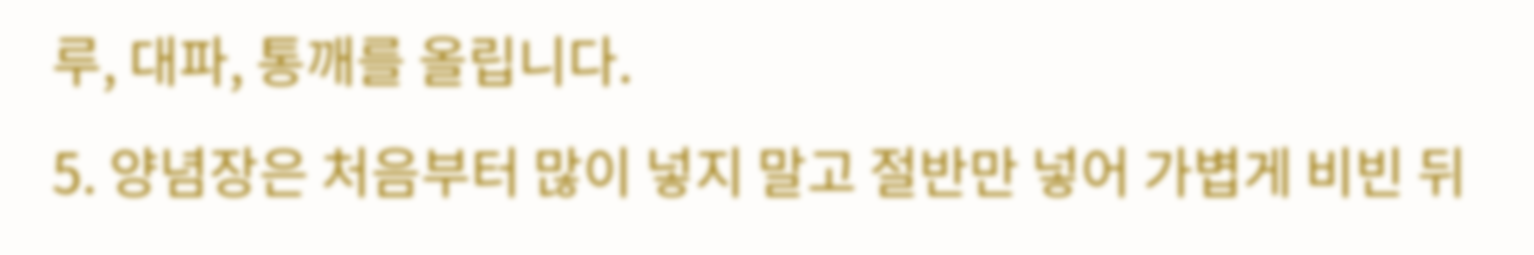루, 대파, 통깨를 올립니다.
5. 양념장은 처음부터 많이 넣지 말고 절반만 넣어 가볍게 비빈 뒤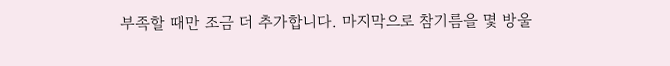부족할 때만 조금 더 추가합니다. 마지막으로 참기름을 몇 방울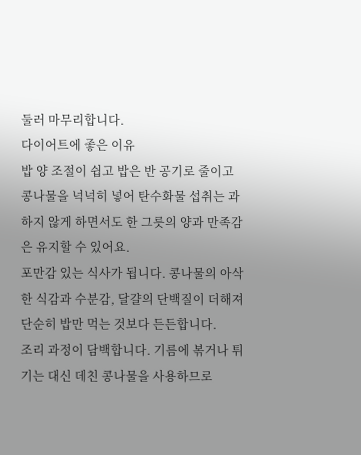둘러 마무리합니다.
다이어트에 좋은 이유
밥 양 조절이 쉽고 밥은 반 공기로 줄이고 콩나물을 넉넉히 넣어 탄수화물 섭취는 과하지 않게 하면서도 한 그릇의 양과 만족감은 유지할 수 있어요.
포만감 있는 식사가 됩니다. 콩나물의 아삭한 식감과 수분감, 달걀의 단백질이 더해져 단순히 밥만 먹는 것보다 든든합니다.
조리 과정이 담백합니다. 기름에 볶거나 튀기는 대신 데친 콩나물을 사용하므로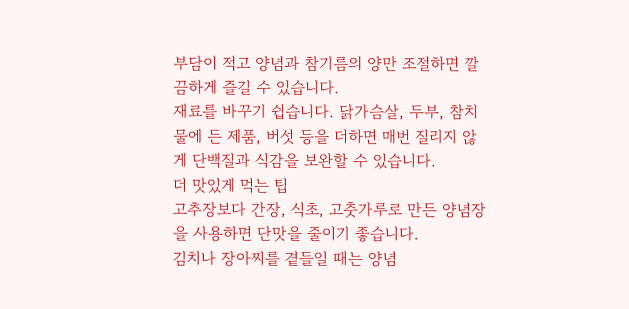부담이 적고 양념과 참기름의 양만 조절하면 깔끔하게 즐길 수 있습니다.
재료를 바꾸기 쉽습니다. 닭가슴살, 두부, 참치 물에 든 제품, 버섯 등을 더하면 매번 질리지 않게 단백질과 식감을 보완할 수 있습니다.
더 맛있게 먹는 팁
고추장보다 간장, 식초, 고춧가루로 만든 양념장을 사용하면 단맛을 줄이기 좋습니다.
김치나 장아찌를 곁들일 때는 양념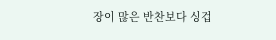장이 많은 반찬보다 싱겁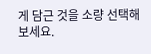게 담근 것을 소량 선택해 보세요.